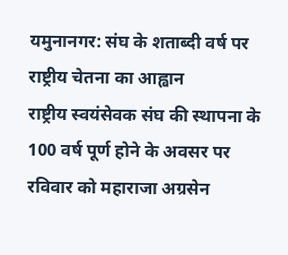यमुनानगर: संघ के शताब्दी वर्ष पर राष्ट्रीय चेतना का आह्वान
राष्ट्रीय स्वयंसेवक संघ की स्थापना के 100 वर्ष पूर्ण होने के अवसर पर रविवार को महाराजा अग्रसेन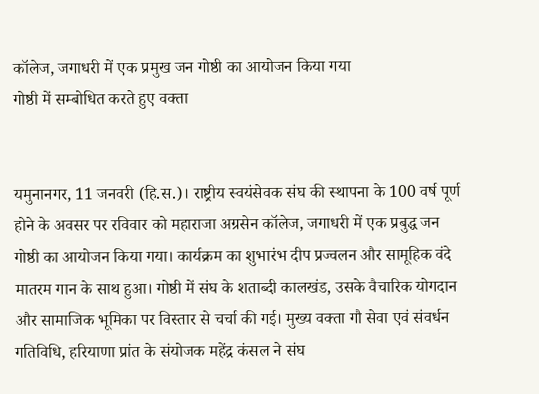कॉलेज, जगाधरी में एक प्रमुख जन गोष्ठी का आयोजन किया गया
गोष्ठी में सम्बोधित करते हुए वक्ता


यमुनानगर, 11 जनवरी (हि.स.)। राष्ट्रीय स्वयंसेवक संघ की स्थापना के 100 वर्ष पूर्ण होने के अवसर पर रविवार को महाराजा अग्रसेन कॉलेज, जगाधरी में एक प्रबुद्ध जन गोष्ठी का आयोजन किया गया। कार्यक्रम का शुभारंभ दीप प्रज्वलन और सामूहिक वंदे मातरम गान के साथ हुआ। गोष्ठी में संघ के शताब्दी कालखंड, उसके वैचारिक योगदान और सामाजिक भूमिका पर विस्तार से चर्चा की गई। मुख्य वक्ता गौ सेवा एवं संवर्धन गतिविधि, हरियाणा प्रांत के संयोजक महेंद्र कंसल ने संघ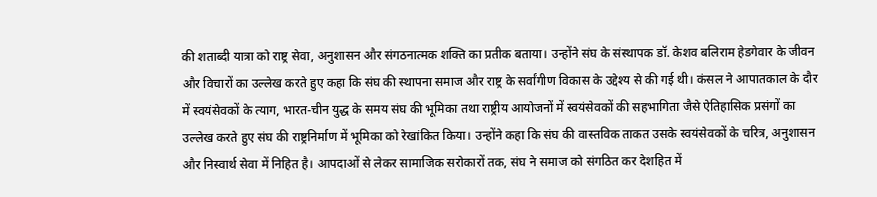की शताब्दी यात्रा को राष्ट्र सेवा, अनुशासन और संगठनात्मक शक्ति का प्रतीक बताया। उन्होंने संघ के संस्थापक डॉ. केशव बलिराम हेडगेवार के जीवन और विचारों का उल्लेख करते हुए कहा कि संघ की स्थापना समाज और राष्ट्र के सर्वांगीण विकास के उद्देश्य से की गई थी। कंसल ने आपातकाल के दौर में स्वयंसेवकों के त्याग, भारत-चीन युद्ध के समय संघ की भूमिका तथा राष्ट्रीय आयोजनों में स्वयंसेवकों की सहभागिता जैसे ऐतिहासिक प्रसंगों का उल्लेख करते हुए संघ की राष्ट्रनिर्माण में भूमिका को रेखांकित किया। उन्होंने कहा कि संघ की वास्तविक ताकत उसके स्वयंसेवकों के चरित्र, अनुशासन और निस्वार्थ सेवा में निहित है। आपदाओं से लेकर सामाजिक सरोकारों तक, संघ ने समाज को संगठित कर देशहित में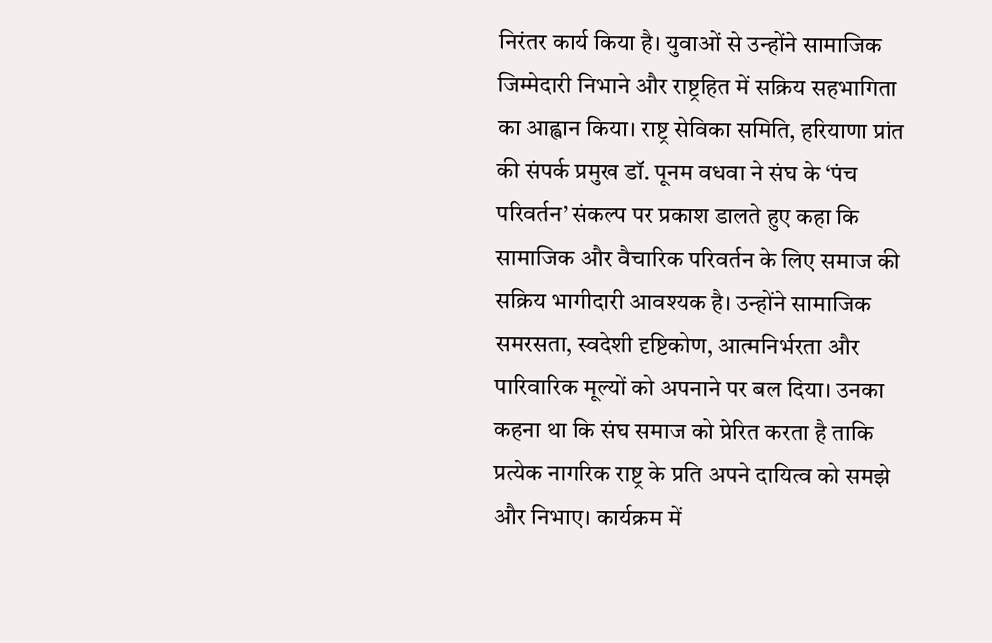निरंतर कार्य किया है। युवाओं से उन्होंने सामाजिक जिम्मेदारी निभाने और राष्ट्रहित में सक्रिय सहभागिता का आह्वान किया। राष्ट्र सेविका समिति, हरियाणा प्रांत की संपर्क प्रमुख डॉ. पूनम वधवा ने संघ के ‘पंच परिवर्तन’ संकल्प पर प्रकाश डालते हुए कहा कि सामाजिक और वैचारिक परिवर्तन के लिए समाज की सक्रिय भागीदारी आवश्यक है। उन्होंने सामाजिक समरसता, स्वदेशी दृष्टिकोण, आत्मनिर्भरता और पारिवारिक मूल्यों को अपनाने पर बल दिया। उनका कहना था कि संघ समाज को प्रेरित करता है ताकि प्रत्येक नागरिक राष्ट्र के प्रति अपने दायित्व को समझे और निभाए। कार्यक्रम में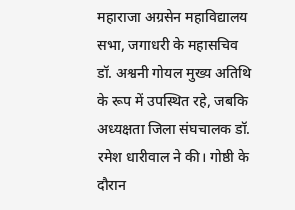महाराजा अग्रसेन महाविद्यालय सभा, जगाधरी के महासचिव डॉ. अश्वनी गोयल मुख्य अतिथि के रूप में उपस्थित रहे, जबकि अध्यक्षता जिला संघचालक डॉ. रमेश धारीवाल ने की। गोष्ठी के दौरान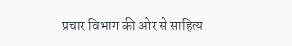प्रचार विभाग की ओर से साहित्य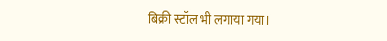बिक्री स्टॉल भी लगाया गया।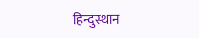हिन्दुस्थान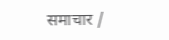समाचार /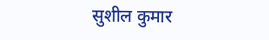सुशील कुमार